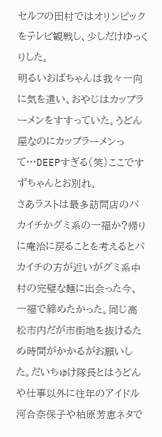セルフの田村ではオリンピックをテレビ観戦し、少しだけゆっくりした。
明るいおばちゃんは我々一向に気を遣い、おやじはカップラーメンをすすっていた。うどん屋なのにカップラーメンって…DEEPすぎる(笑)ここですずちゃんとお別れ。
さあラストは最多訪問店のバカイチかグミ系の一福か?帰りに庵治に戻ることを考えるとバカイチの方が近いがグミ系中村の完璧な麺に出会った今、一福で締めたかった。同じ高松市内だが市街地を抜けるため時間がかかるがお願いした。だいちゅけ隊長とはうどんや仕事以外に往年のアイドル河合奈保子や柏原芳恵ネタで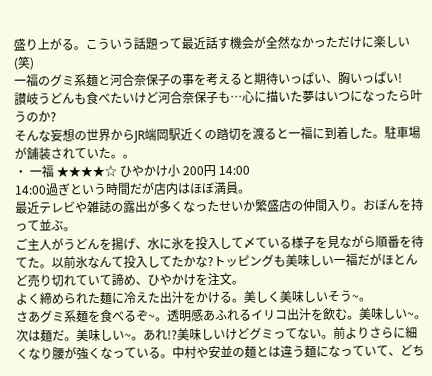盛り上がる。こういう話題って最近話す機会が全然なかっただけに楽しい(笑)
一福のグミ系麺と河合奈保子の事を考えると期待いっぱい、胸いっぱい!
讃岐うどんも食べたいけど河合奈保子も…心に描いた夢はいつになったら叶うのか?
そんな妄想の世界からJR端岡駅近くの踏切を渡ると一福に到着した。駐車場が舗装されていた。。
・ 一福 ★★★★☆ ひやかけ小 200円 14:00
14:00過ぎという時間だが店内はほぼ満員。
最近テレビや雑誌の露出が多くなったせいか繁盛店の仲間入り。おぼんを持って並ぶ。
ご主人がうどんを揚げ、水に氷を投入して〆ている様子を見ながら順番を待てた。以前氷なんて投入してたかな?トッピングも美味しい一福だがほとんど売り切れていて諦め、ひやかけを注文。
よく締められた麺に冷えた出汁をかける。美しく美味しいそう~。
さあグミ系麺を食べるぞ~。透明感あふれるイリコ出汁を飲む。美味しい~。
次は麺だ。美味しい~。あれ!?美味しいけどグミってない。前よりさらに細くなり腰が強くなっている。中村や安並の麺とは違う麺になっていて、どち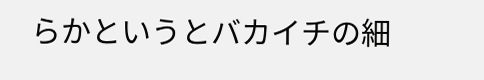らかというとバカイチの細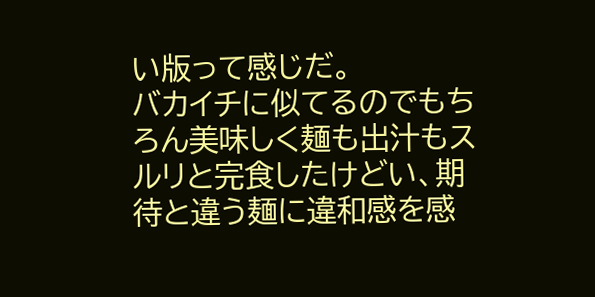い版って感じだ。
バカイチに似てるのでもちろん美味しく麺も出汁もスルリと完食したけどい、期待と違う麺に違和感を感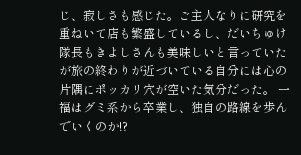じ、寂しさも感じた。ご主人なりに研究を重ねいて店も繁盛しているし、だいちゅけ隊長もきよしさんも美味しいと言っていたが旅の終わりが近づいている自分には心の片隅にポッカリ穴が空いた気分だった。 一福はグミ系から卒業し、独自の路線を歩んでいくのか!?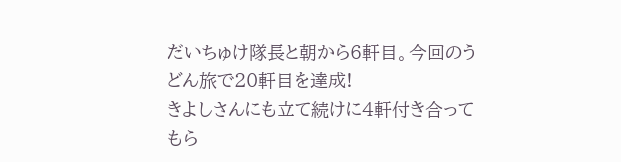だいちゅけ隊長と朝から6軒目。今回のうどん旅で20軒目を達成!
きよしさんにも立て続けに4軒付き合ってもら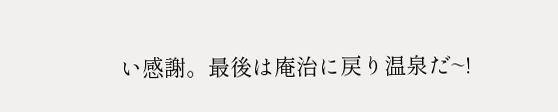い感謝。最後は庵治に戻り温泉だ~!